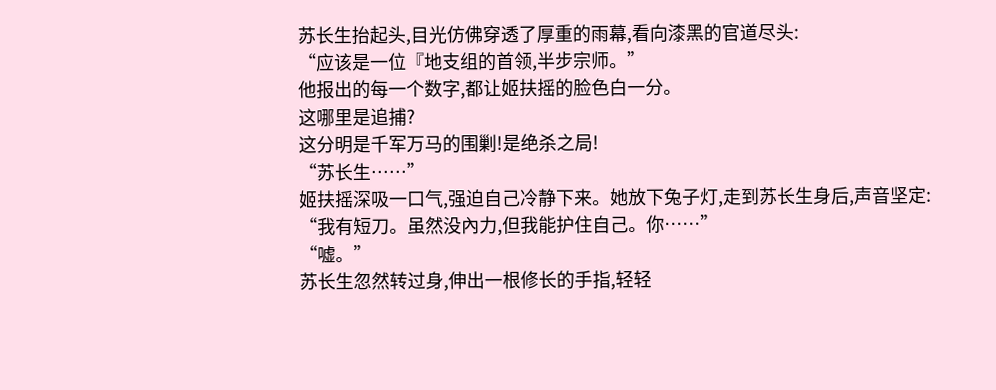苏长生抬起头,目光仿佛穿透了厚重的雨幕,看向漆黑的官道尽头:
“应该是一位『地支组的首领,半步宗师。”
他报出的每一个数字,都让姬扶摇的脸色白一分。
这哪里是追捕?
这分明是千军万马的围剿!是绝杀之局!
“苏长生……”
姬扶摇深吸一口气,强迫自己冷静下来。她放下兔子灯,走到苏长生身后,声音坚定:
“我有短刀。虽然没內力,但我能护住自己。你……”
“嘘。”
苏长生忽然转过身,伸出一根修长的手指,轻轻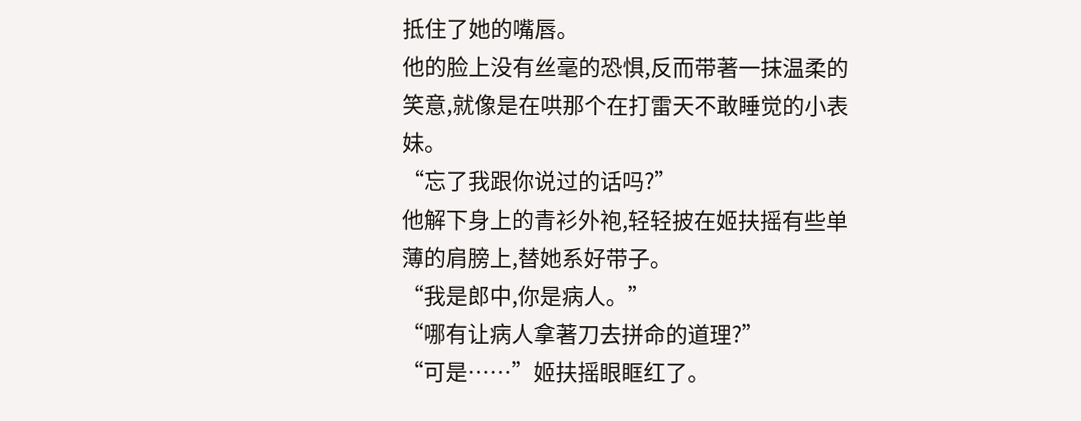抵住了她的嘴唇。
他的脸上没有丝毫的恐惧,反而带著一抹温柔的笑意,就像是在哄那个在打雷天不敢睡觉的小表妹。
“忘了我跟你说过的话吗?”
他解下身上的青衫外袍,轻轻披在姬扶摇有些单薄的肩膀上,替她系好带子。
“我是郎中,你是病人。”
“哪有让病人拿著刀去拼命的道理?”
“可是……”姬扶摇眼眶红了。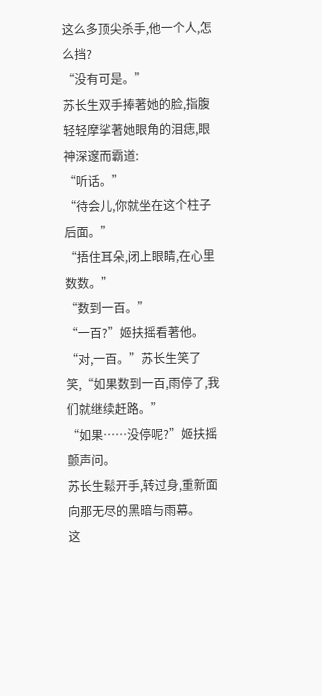这么多顶尖杀手,他一个人,怎么挡?
“没有可是。”
苏长生双手捧著她的脸,指腹轻轻摩挲著她眼角的泪痣,眼神深邃而霸道:
“听话。”
“待会儿,你就坐在这个柱子后面。”
“捂住耳朵,闭上眼睛,在心里数数。”
“数到一百。”
“一百?”姬扶摇看著他。
“对,一百。”苏长生笑了笑,“如果数到一百,雨停了,我们就继续赶路。”
“如果……没停呢?”姬扶摇颤声问。
苏长生鬆开手,转过身,重新面向那无尽的黑暗与雨幕。
这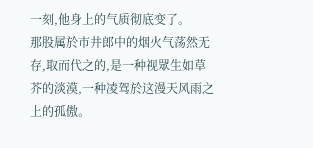一刻,他身上的气质彻底变了。
那股属於市井郎中的烟火气荡然无存,取而代之的,是一种视眾生如草芥的淡漠,一种凌驾於这漫天风雨之上的孤傲。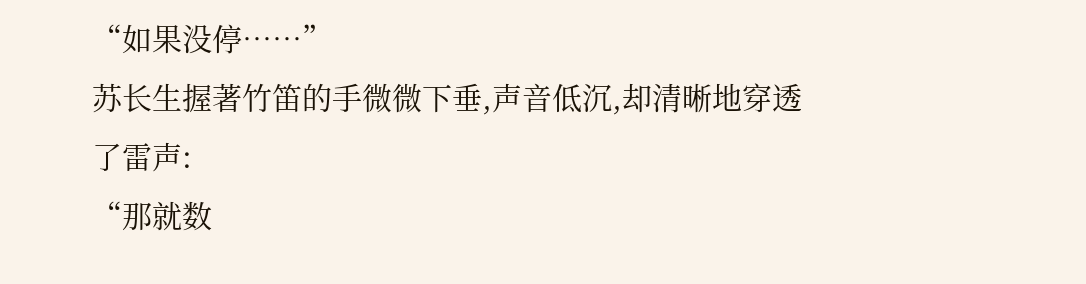“如果没停……”
苏长生握著竹笛的手微微下垂,声音低沉,却清晰地穿透了雷声:
“那就数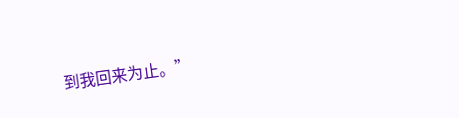到我回来为止。”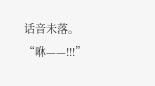话音未落。
“咻——!!!”